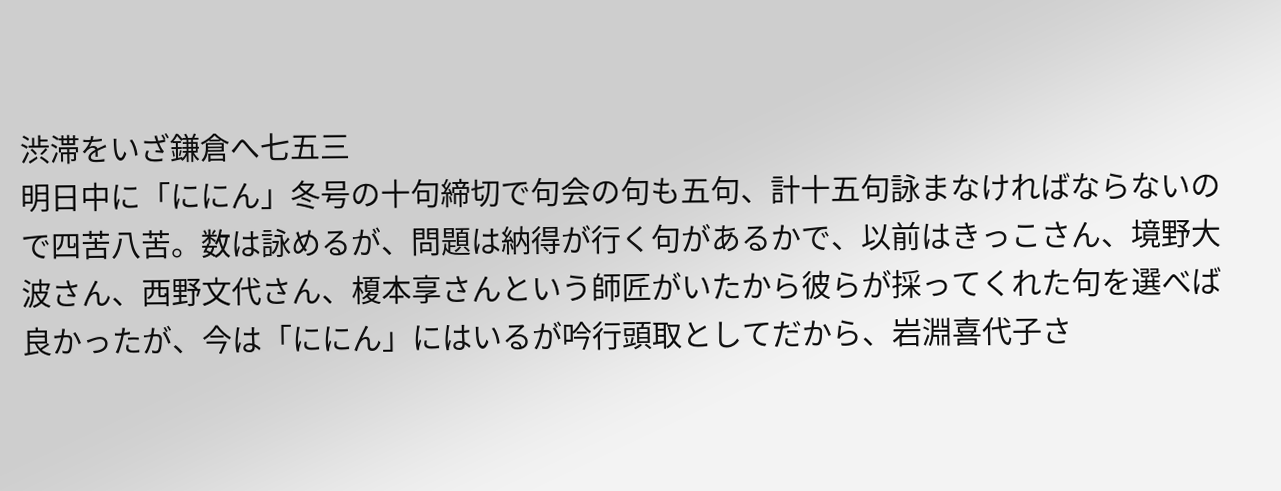渋滞をいざ鎌倉へ七五三
明日中に「ににん」冬号の十句締切で句会の句も五句、計十五句詠まなければならないので四苦八苦。数は詠めるが、問題は納得が行く句があるかで、以前はきっこさん、境野大波さん、西野文代さん、榎本享さんという師匠がいたから彼らが採ってくれた句を選べば良かったが、今は「ににん」にはいるが吟行頭取としてだから、岩淵喜代子さ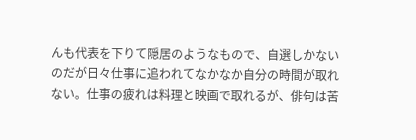んも代表を下りて隠居のようなもので、自選しかないのだが日々仕事に追われてなかなか自分の時間が取れない。仕事の疲れは料理と映画で取れるが、俳句は苦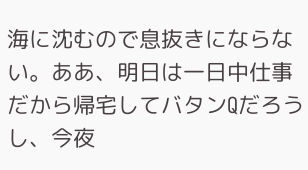海に沈むので息抜きにならない。ああ、明日は一日中仕事だから帰宅してバタンQだろうし、今夜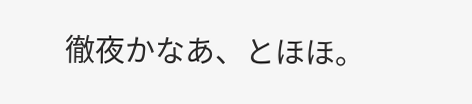徹夜かなあ、とほほ。